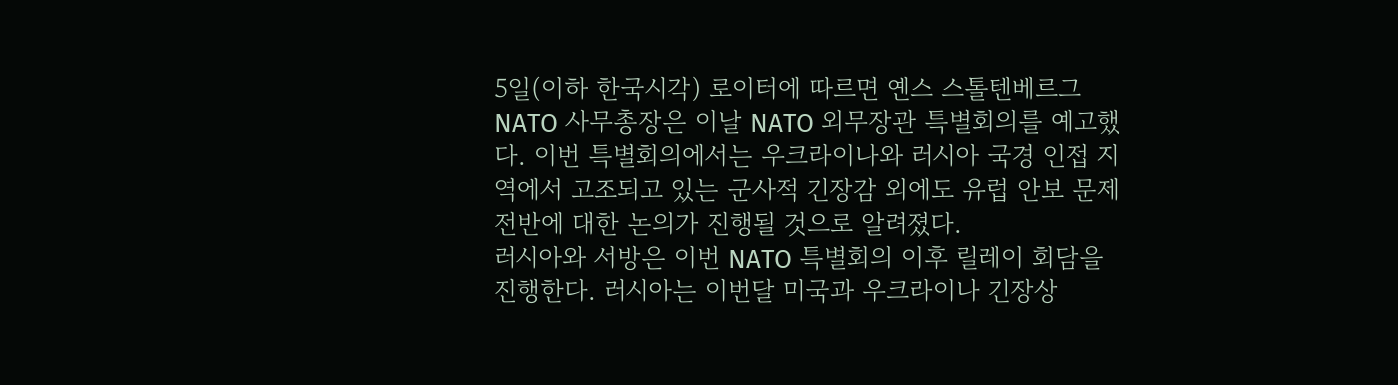5일(이하 한국시각) 로이터에 따르면 옌스 스톨텐베르그 NATO 사무총장은 이날 NATO 외무장관 특별회의를 예고했다. 이번 특별회의에서는 우크라이나와 러시아 국경 인접 지역에서 고조되고 있는 군사적 긴장감 외에도 유럽 안보 문제 전반에 대한 논의가 진행될 것으로 알려졌다.
러시아와 서방은 이번 NATO 특별회의 이후 릴레이 회담을 진행한다. 러시아는 이번달 미국과 우크라이나 긴장상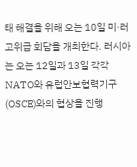태 해결을 위해 오는 10일 미·러 고위급 회담을 개최한다. 러시아는 오는 12일과 13일 각각 NATO와 유럽안보협력기구(OSCE)와의 협상을 진행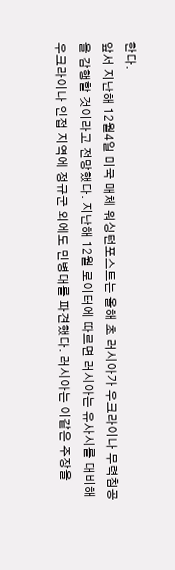한다.
앞서 지난해 12월4일 미국 매체 워싱턴포스트는 올해 초 러시아가 우크라이나 무력침공을 감행할 것이라고 전망했다. 지난해 12월 로이터에 따르면 러시아는 유사시를 대비해 우크라이나 인접 지역에 정규군 외에도 민병대를 파견했다. 러시아는 이같은 주장을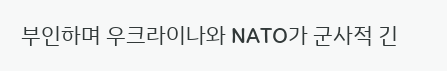부인하며 우크라이나와 NATO가 군사적 긴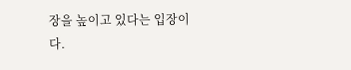장을 높이고 있다는 입장이다.